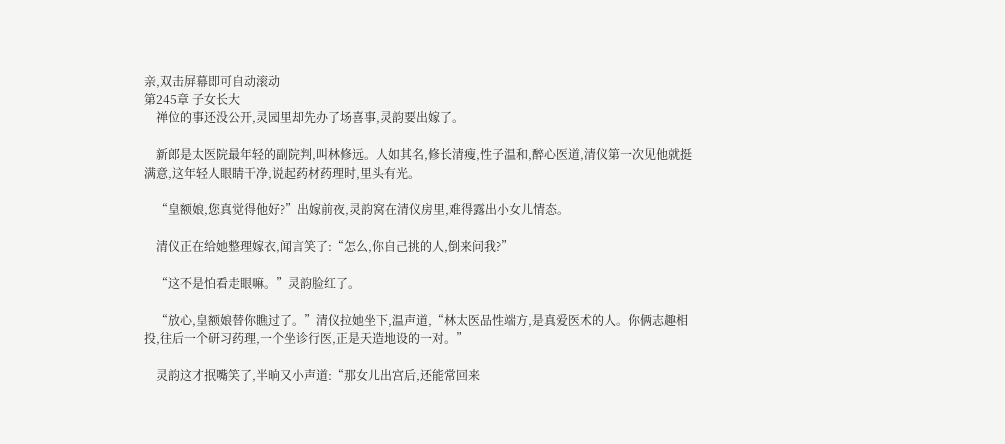亲,双击屏幕即可自动滚动
第245章 子女长大
    禅位的事还没公开,灵园里却先办了场喜事,灵韵要出嫁了。

    新郎是太医院最年轻的副院判,叫林修远。人如其名,修长清瘦,性子温和,醉心医道,清仪第一次见他就挺满意,这年轻人眼睛干净,说起药材药理时,里头有光。

    “皇额娘,您真觉得他好?”出嫁前夜,灵韵窝在清仪房里,难得露出小女儿情态。

    清仪正在给她整理嫁衣,闻言笑了:“怎么,你自己挑的人,倒来问我?”

    “这不是怕看走眼嘛。”灵韵脸红了。

    “放心,皇额娘替你瞧过了。”清仪拉她坐下,温声道,“林太医品性端方,是真爱医术的人。你俩志趣相投,往后一个研习药理,一个坐诊行医,正是天造地设的一对。”

    灵韵这才抿嘴笑了,半晌又小声道:“那女儿出宫后,还能常回来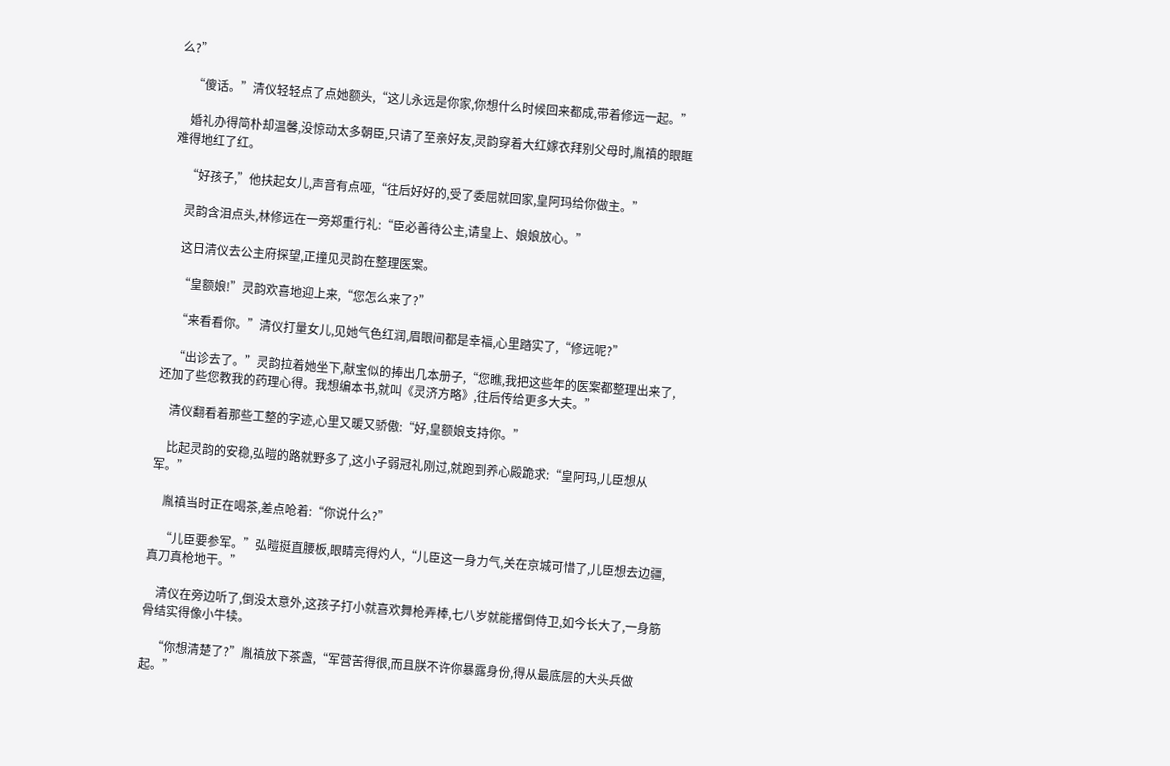么?”

    “傻话。”清仪轻轻点了点她额头,“这儿永远是你家,你想什么时候回来都成,带着修远一起。”

    婚礼办得简朴却温馨,没惊动太多朝臣,只请了至亲好友,灵韵穿着大红嫁衣拜别父母时,胤禛的眼眶难得地红了红。

    “好孩子,”他扶起女儿,声音有点哑,“往后好好的,受了委屈就回家,皇阿玛给你做主。”

    灵韵含泪点头,林修远在一旁郑重行礼:“臣必善待公主,请皇上、娘娘放心。”

    这日清仪去公主府探望,正撞见灵韵在整理医案。

    “皇额娘!”灵韵欢喜地迎上来,“您怎么来了?”

    “来看看你。”清仪打量女儿,见她气色红润,眉眼间都是幸福,心里踏实了,“修远呢?”

    “出诊去了。”灵韵拉着她坐下,献宝似的捧出几本册子,“您瞧,我把这些年的医案都整理出来了,还加了些您教我的药理心得。我想编本书,就叫《灵济方略》,往后传给更多大夫。”

    清仪翻看着那些工整的字迹,心里又暖又骄傲:“好,皇额娘支持你。”

    比起灵韵的安稳,弘暟的路就野多了,这小子弱冠礼刚过,就跑到养心殿跪求:“皇阿玛,儿臣想从军。”

    胤禛当时正在喝茶,差点呛着:“你说什么?”

    “儿臣要参军。”弘暟挺直腰板,眼睛亮得灼人,“儿臣这一身力气,关在京城可惜了,儿臣想去边疆,真刀真枪地干。”

    清仪在旁边听了,倒没太意外,这孩子打小就喜欢舞枪弄棒,七八岁就能撂倒侍卫,如今长大了,一身筋骨结实得像小牛犊。

    “你想清楚了?”胤禛放下茶盏,“军营苦得很,而且朕不许你暴露身份,得从最底层的大头兵做起。”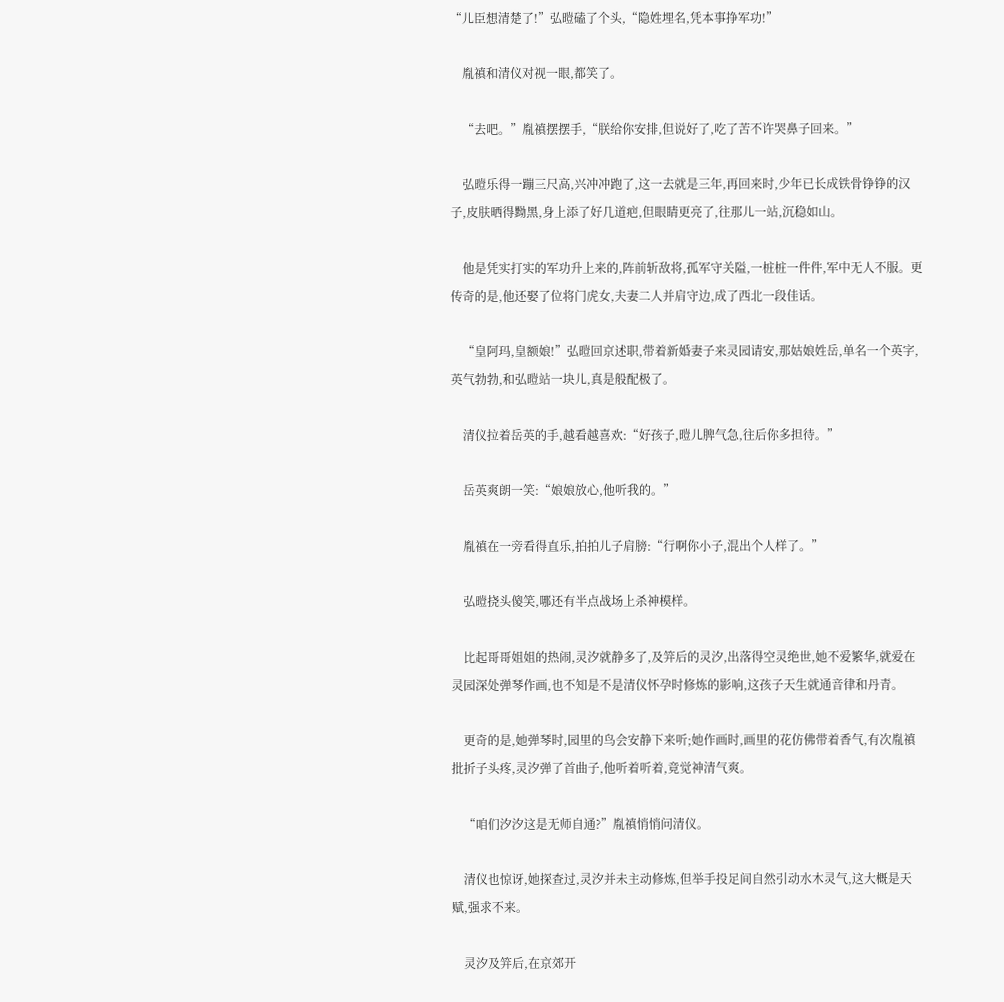“儿臣想清楚了!”弘暟磕了个头,“隐姓埋名,凭本事挣军功!”

    胤禛和清仪对视一眼,都笑了。

    “去吧。”胤禛摆摆手,“朕给你安排,但说好了,吃了苦不许哭鼻子回来。”

    弘暟乐得一蹦三尺高,兴冲冲跑了,这一去就是三年,再回来时,少年已长成铁骨铮铮的汉子,皮肤晒得黝黑,身上添了好几道疤,但眼睛更亮了,往那儿一站,沉稳如山。

    他是凭实打实的军功升上来的,阵前斩敌将,孤军守关隘,一桩桩一件件,军中无人不服。更传奇的是,他还娶了位将门虎女,夫妻二人并肩守边,成了西北一段佳话。

    “皇阿玛,皇额娘!”弘暟回京述职,带着新婚妻子来灵园请安,那姑娘姓岳,单名一个英字,英气勃勃,和弘暟站一块儿,真是般配极了。

    清仪拉着岳英的手,越看越喜欢:“好孩子,暟儿脾气急,往后你多担待。”

    岳英爽朗一笑:“娘娘放心,他听我的。”

    胤禛在一旁看得直乐,拍拍儿子肩膀:“行啊你小子,混出个人样了。”

    弘暟挠头傻笑,哪还有半点战场上杀神模样。

    比起哥哥姐姐的热闹,灵汐就静多了,及笄后的灵汐,出落得空灵绝世,她不爱繁华,就爱在灵园深处弹琴作画,也不知是不是清仪怀孕时修炼的影响,这孩子天生就通音律和丹青。

    更奇的是,她弹琴时,园里的鸟会安静下来听;她作画时,画里的花仿佛带着香气,有次胤禛批折子头疼,灵汐弹了首曲子,他听着听着,竟觉神清气爽。

    “咱们汐汐这是无师自通?”胤禛悄悄问清仪。

    清仪也惊讶,她探查过,灵汐并未主动修炼,但举手投足间自然引动水木灵气,这大概是天赋,强求不来。

    灵汐及笄后,在京郊开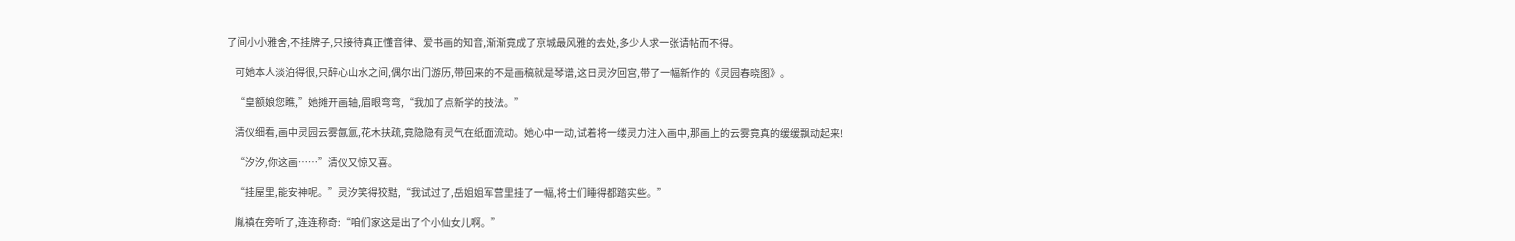了间小小雅舍,不挂牌子,只接待真正懂音律、爱书画的知音,渐渐竟成了京城最风雅的去处,多少人求一张请帖而不得。

    可她本人淡泊得很,只醉心山水之间,偶尔出门游历,带回来的不是画稿就是琴谱,这日灵汐回宫,带了一幅新作的《灵园春晓图》。

    “皇额娘您瞧,”她摊开画轴,眉眼弯弯,“我加了点新学的技法。”

    清仪细看,画中灵园云雾氤氲,花木扶疏,竟隐隐有灵气在纸面流动。她心中一动,试着将一缕灵力注入画中,那画上的云雾竟真的缓缓飘动起来!

    “汐汐,你这画……”清仪又惊又喜。

    “挂屋里,能安神呢。”灵汐笑得狡黠,“我试过了,岳姐姐军营里挂了一幅,将士们睡得都踏实些。”

    胤禛在旁听了,连连称奇:“咱们家这是出了个小仙女儿啊。”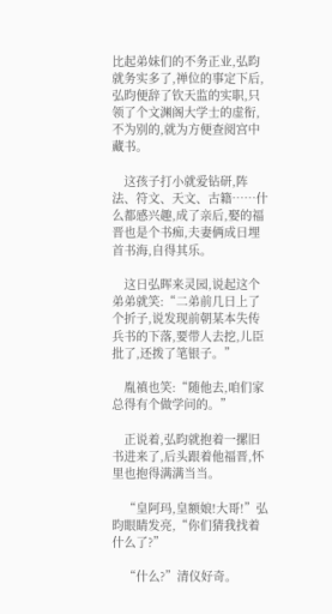比起弟妹们的不务正业,弘昀就务实多了,禅位的事定下后,弘昀便辞了钦天监的实职,只领了个文渊阁大学士的虚衔,不为别的,就为方便查阅宫中藏书。

    这孩子打小就爱钻研,阵法、符文、天文、古籍……什么都感兴趣,成了亲后,娶的福晋也是个书痴,夫妻俩成日埋首书海,自得其乐。

    这日弘晖来灵园,说起这个弟弟就笑:“二弟前几日上了个折子,说发现前朝某本失传兵书的下落,要带人去挖,儿臣批了,还拨了笔银子。”

    胤禛也笑:“随他去,咱们家总得有个做学问的。”

    正说着,弘昀就抱着一摞旧书进来了,后头跟着他福晋,怀里也抱得满满当当。

    “皇阿玛,皇额娘!大哥!”弘昀眼睛发亮,“你们猜我找着什么了?”

    “什么?”清仪好奇。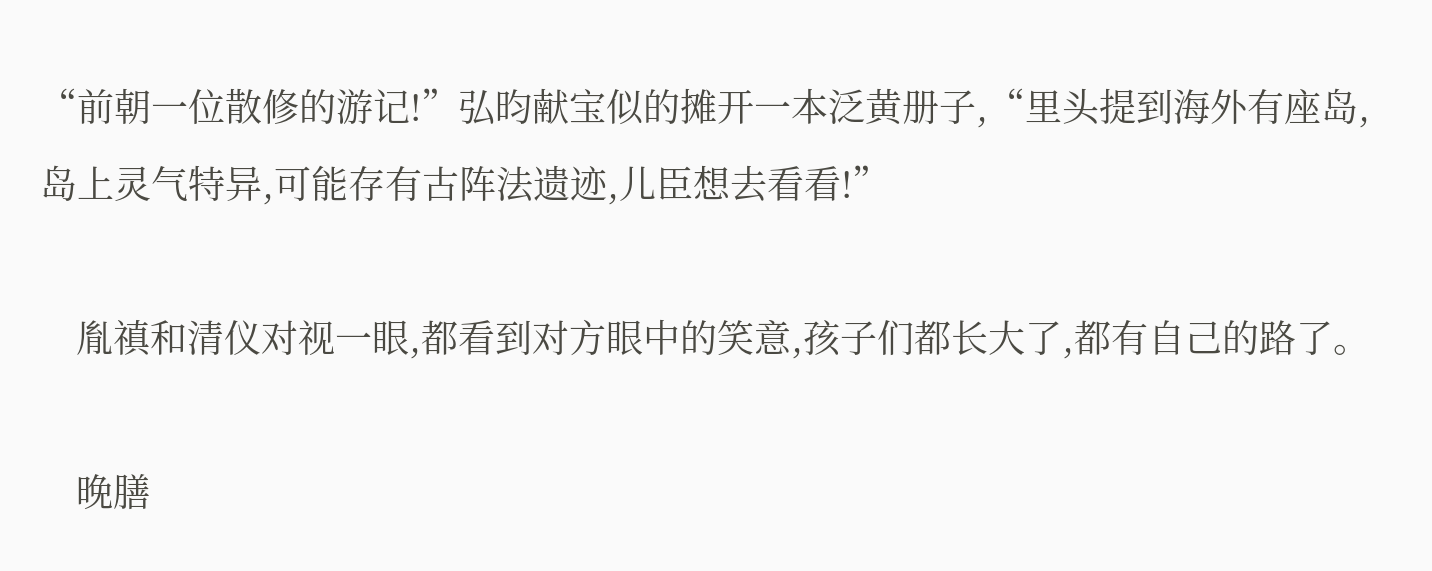“前朝一位散修的游记!”弘昀献宝似的摊开一本泛黄册子,“里头提到海外有座岛,岛上灵气特异,可能存有古阵法遗迹,儿臣想去看看!”

    胤禛和清仪对视一眼,都看到对方眼中的笑意,孩子们都长大了,都有自己的路了。

    晚膳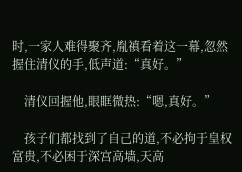时,一家人难得聚齐,胤禛看着这一幕,忽然握住清仪的手,低声道:“真好。”

    清仪回握他,眼眶微热:“嗯,真好。”

    孩子们都找到了自己的道,不必拘于皇权富贵,不必困于深宫高墙,天高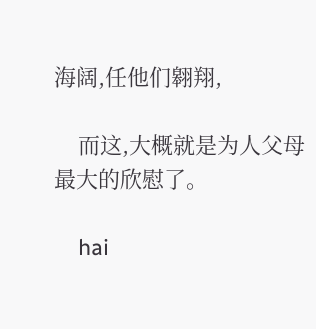海阔,任他们翱翔,

    而这,大概就是为人父母最大的欣慰了。

    hai